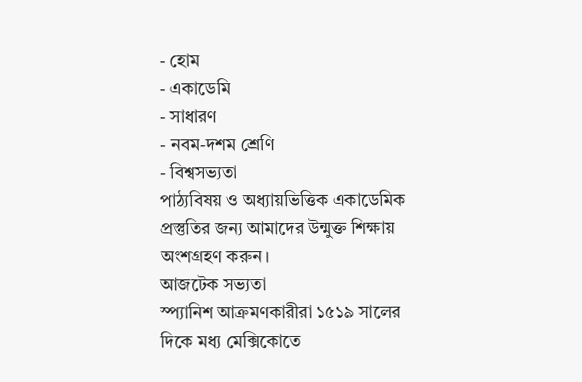- হোম
- একাডেমি
- সাধারণ
- নবম-দশম শ্রেণি
- বিশ্বসভ্যতা
পাঠ্যবিষয় ও অধ্যায়ভিত্তিক একাডেমিক প্রস্তুতির জন্য আমাদের উন্মুক্ত শিক্ষায় অংশগ্রহণ করুন।
আজটেক সভ্যতা
স্প্যানিশ আক্রমণকারীরা ১৫১৯ সালের দিকে মধ্য মেক্সিকোতে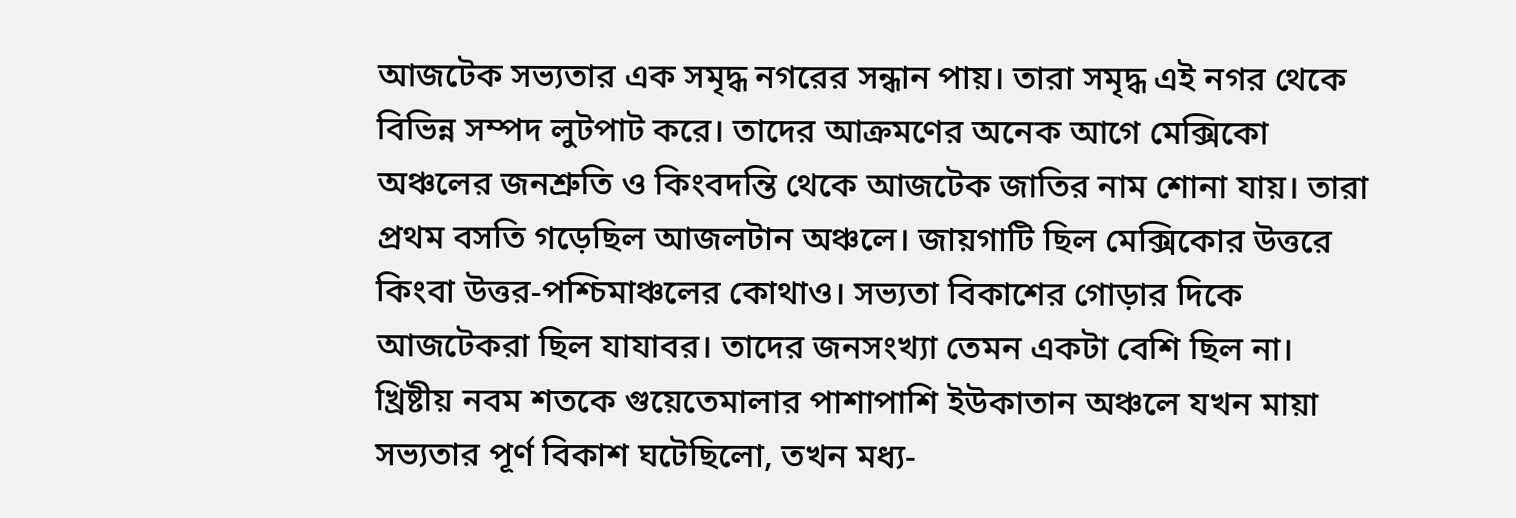আজটেক সভ্যতার এক সমৃদ্ধ নগরের সন্ধান পায়। তারা সমৃদ্ধ এই নগর থেকে বিভিন্ন সম্পদ লুটপাট করে। তাদের আক্রমণের অনেক আগে মেক্সিকো অঞ্চলের জনশ্রুতি ও কিংবদন্তি থেকে আজটেক জাতির নাম শোনা যায়। তারা প্রথম বসতি গড়েছিল আজলটান অঞ্চলে। জায়গাটি ছিল মেক্সিকোর উত্তরে কিংবা উত্তর-পশ্চিমাঞ্চলের কোথাও। সভ্যতা বিকাশের গোড়ার দিকে আজটেকরা ছিল যাযাবর। তাদের জনসংখ্যা তেমন একটা বেশি ছিল না।
খ্রিষ্টীয় নবম শতকে গুয়েতেমালার পাশাপাশি ইউকাতান অঞ্চলে যখন মায়া সভ্যতার পূর্ণ বিকাশ ঘটেছিলো, তখন মধ্য-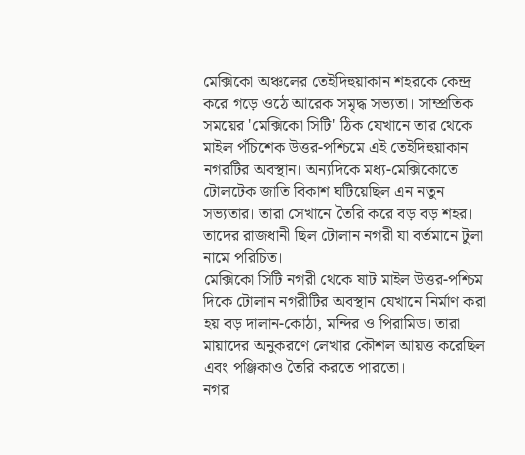মেক্সিকো অঞ্চলের তেইদিহুয়াকান শহরকে কেন্দ্র করে গড়ে ওঠে আরেক সমৃদ্ধ সভ্যতা। সাম্প্রতিক সময়ের 'মেক্সিকো সিটি' ঠিক যেখানে তার থেকে মাইল পঁচিশেক উত্তর-পশ্চিমে এই তেইদিহুয়াকান নগরটির অবস্থান। অন্যদিকে মধ্য-মেক্সিকোতে টোলটেক জাতি বিকাশ ঘটিয়েছিল এন নতুন সভ্যতার। তারা সেখানে তৈরি করে বড় বড় শহর। তাদের রাজধানী ছিল টোলান নগরী যা বর্তমানে টুলা নামে পরিচিত।
মেক্সিকো সিটি নগরী থেকে ষাট মাইল উত্তর-পশ্চিম দিকে টোলান নগরীটির অবস্থান যেখানে নির্মাণ করা হয় বড় দালান-কোঠা, মন্দির ও পিরামিড। তারা মায়াদের অনুকরণে লেখার কৌশল আয়ত্ত করেছিল এবং পঞ্জিকাও তৈরি করতে পারতো।
নগর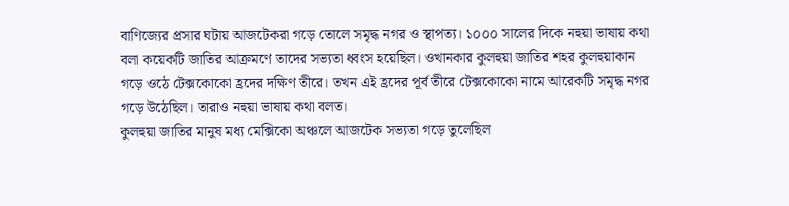বাণিজ্যের প্রসার ঘটায় আজটেকরা গড়ে তোলে সমৃদ্ধ নগর ও স্থাপত্য। ১০০০ সালের দিকে নহুয়া ভাষায় কথা বলা কয়েকটি জাতির আক্রমণে তাদের সভ্যতা ধ্বংস হয়েছিল। ওখানকার কুলহুয়া জাতির শহর কুলহুয়াকান গড়ে ওঠে টেক্সকোকো হ্রদের দক্ষিণ তীরে। তখন এই হ্রদের পূর্ব তীরে টেক্সকোকো নামে আরেকটি সমৃদ্ধ নগর গড়ে উঠেছিল। তারাও নহুয়া ভাষায় কথা বলত।
কুলহুয়া জাতির মানুষ মধ্য মেক্সিকো অঞ্চলে আজটেক সভ্যতা গড়ে তুলেছিল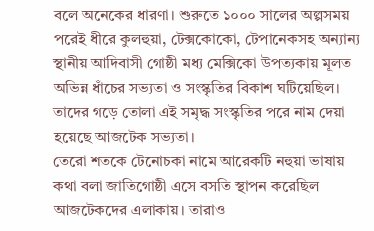বলে অনেকের ধারণা। শুরুতে ১০০০ সালের অল্পসময় পরেই ধীরে কুলহুয়া, টেক্সকোকো, টেপানেকসহ অন্যান্য স্থানীয় আদিবাসী গোষ্ঠী মধ্য মেক্সিকো উপত্যকায় মূলত অভিন্ন ধাঁচের সভ্যতা ও সংস্কৃতির বিকাশ ঘটিয়েছিল। তাদের গড়ে তোলা এই সমৃদ্ধ সংস্কৃতির পরে নাম দেয়া হয়েছে আজটেক সভ্যতা।
তেরো শতকে টেনোচকা নামে আরেকটি নহুয়া ভাষায় কথা বলা জাতিগোষ্ঠী এসে বসতি স্থাপন করেছিল আজটেকদের এলাকায়। তারাও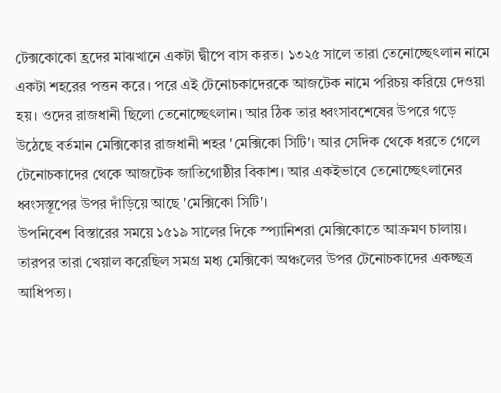টেক্সকোকো হ্রদের মাঝখানে একটা দ্বীপে বাস করত। ১৩২৫ সালে তারা তেনোচ্ছেৎলান নামে একটা শহরের পত্তন করে। পরে এই টেনোচকাদেরকে আজটেক নামে পরিচয় করিয়ে দেওয়া হয়। ওদের রাজধানী ছিলো তেনোচ্ছেৎলান। আর ঠিক তার ধ্বংসাবশেষের উপরে গড়ে উঠেছে বর্তমান মেক্সিকোর রাজধানী শহর 'মেক্সিকো সিটি'। আর সেদিক থেকে ধরতে গেলে টেনোচকাদের থেকে আজটেক জাতিগোষ্ঠীর বিকাশ। আর একইভাবে তেনোচ্ছেৎলানের ধ্বংসস্তূপের উপর দাঁড়িয়ে আছে 'মেক্সিকো সিটি'।
উপনিবেশ বিস্তারের সময়ে ১৫১৯ সালের দিকে স্প্যানিশরা মেক্সিকোতে আক্রমণ চালায়। তারপর তারা খেয়াল করেছিল সমগ্র মধ্য মেক্সিকো অঞ্চলের উপর টেনোচকাদের একচ্ছত্র আধিপত্য।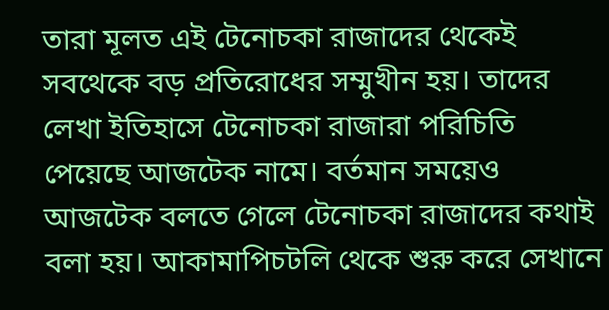তারা মূলত এই টেনোচকা রাজাদের থেকেই সবথেকে বড় প্রতিরোধের সম্মুখীন হয়। তাদের লেখা ইতিহাসে টেনোচকা রাজারা পরিচিতি পেয়েছে আজটেক নামে। বর্তমান সময়েও আজটেক বলতে গেলে টেনোচকা রাজাদের কথাই বলা হয়। আকামাপিচটলি থেকে শুরু করে সেখানে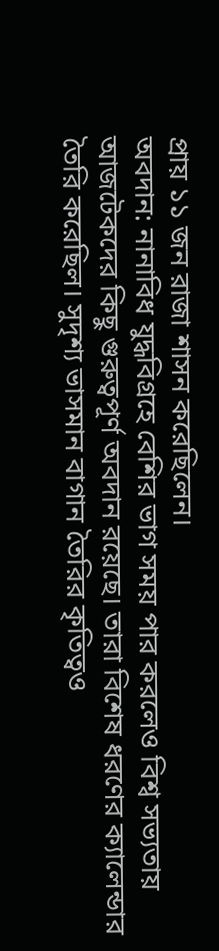প্রায় ১১ জন রাজা শাসন করেছিলেন।
অবদান: নানাবিধ যুদ্ধবিগ্রহে বেশির ভাগ সময় পার করলেও বিশ্ব সভ্যতায় আজটেকদের কিছু গুরুত্বপূর্ণ অবদান রয়েছে। তারা বিশেষ ধরণের ক্যালেন্ডার তৈরি করেছিল। সুদৃশ্য ভাসমান বাগান তৈরির কৃতিত্বও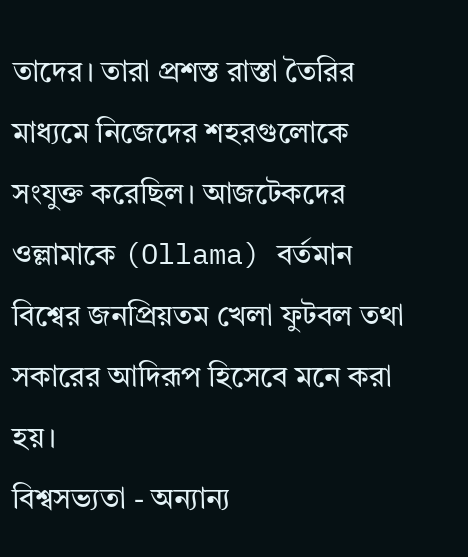তাদের। তারা প্রশস্ত রাস্তা তৈরির মাধ্যমে নিজেদের শহরগুলোকে সংযুক্ত করেছিল। আজটেকদের ওল্লামাকে (Ollama) বর্তমান বিশ্বের জনপ্রিয়তম খেলা ফুটবল তথা সকারের আদিরূপ হিসেবে মনে করা হয়।
বিশ্বসভ্যতা - অন্যান্য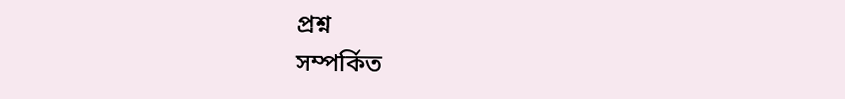প্রশ্ন
সম্পর্কিত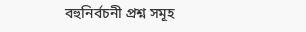বহুনির্বচনী প্রশ্ন সমূহ